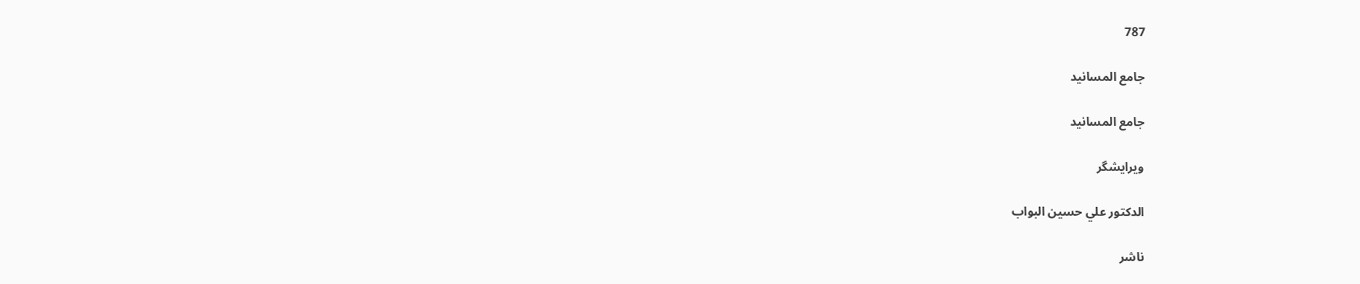787

جامع المسانید

جامع المسانيد

ویرایشگر

الدكتور علي حسين البواب

ناشر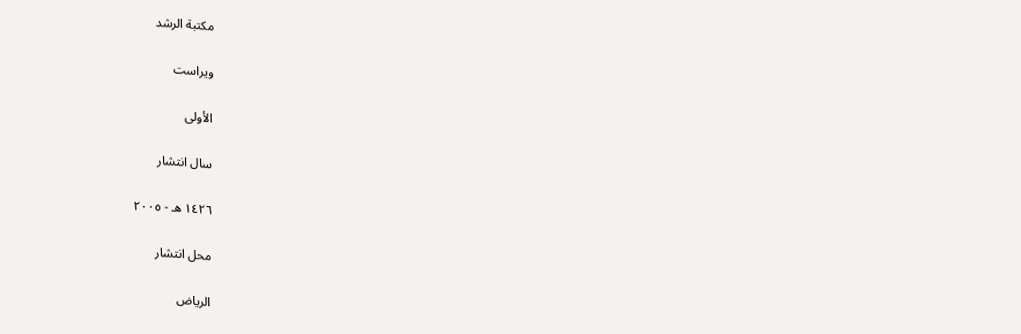مكتبة الرشد

ویراست

الأولى

سال انتشار

١٤٢٦ هـ - ٢٠٠٥

محل انتشار

الرياض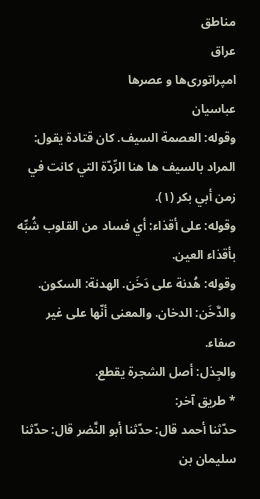مناطق
عراق
امپراتوری‌ها و عصرها
عباسیان
وقوله: العصمة السيف. كان قتادة يقول: المراد بالسيف ها هنا الرِّدّة التي كانت في زمن أبي بكر (١).
وقوله: على أقذاء: أي فساد من القلوب شُبِّه بأقذاء العين.
وقوله: هُدنة على دَخَن. الهدنة: السكون. والدَّخَن: الدخان. والمعنى أنّها على غير صفاء.
والجِذل: أصل الشجرة يقطع.
* طريق آخر:
حدّثنا أحمد قال: حدّثنا أبو النَّضر قال: حدّثنا سليمان بن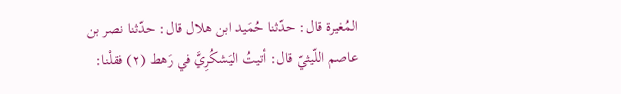المُغيرة قال: حدّثنا حُمَيد ابن هلال قال: حدّثنا نصر بن عاصم اللّيثيّ قال: أتيتُ اليَشكُرِيَّ في رَهط (٢) فقلْنا: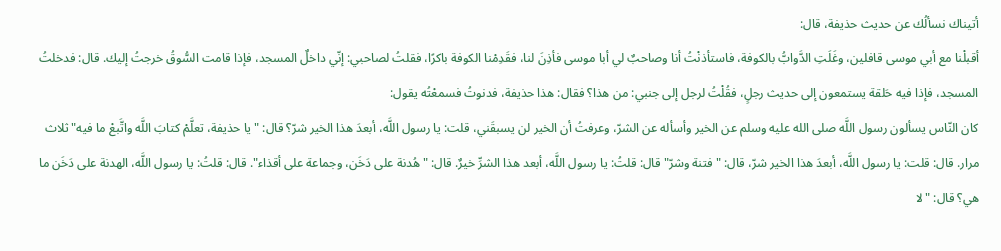أتيناك نسألُك عن حديث حذيفة، قال:
أقبلْنا مع أبي موسى قافلين، وغَلَتِ الدَّوابُّ بالكوفة، فاستأذنْتُ أنا وصاحبٌ لي أبا موسى فأذِنَ لنا، فقَدِمْنا الكوفة باكرًا، فقلتُ لصاحبي: إنّي داخلٌ المسجد، فإذا قامت السُّوقُ خرجتُ إليك. قال: فدخلتُ المسجد، فإذا فيه حَلقة يستمعون إلى حديث رجلٍ، فقُلْتُ لرجل إلى جنبي: من هذا؟ فقال: هذا حذيفة، فدنوتُ فسمعْتُه يقول:
كان النّاس يسألون رسول اللَّه صلى الله عليه وسلم عن الخير وأسأله عن الشرّ، وعرفتُ أن الخير لن يسبقَني، قلت: يا رسول اللَّه، أبعدَ هذا الخير شرّ؟ قال: "يا حذيفة، تعلَّمْ كتابَ اللَّه واتَّبعْ ما فيه" ثلاث مرار. قال: قلت: يا رسول اللَّه، أبعدَ هذا الخير شرّ، قال: "فتنة وشرّ" قال: قلتُ: يا رسول اللَّه، أبعد هذا الشرِّ خيرٌ. قال: "هُدنة على دَخَن، وجماعة على أقذاء". قال: قلتُ: يا رسول اللَّه، الهدنة على دَخَن ما هي؟ قال: "لا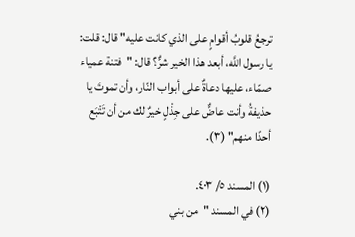ترجعُ قلوبُ أقوامٍ على الذي كانت عليه" قال: قلت: يا رسول اللَّه، أبعد هذا الخير شرٌّ؟ قال: "فتنة عمياء صمّاء، عليها دعاةٌ على أبواب النّار، وأن تموتَ يا حذيفةُ وأنت عاضٌّ على جِذْلٍ خيرٌ لك من أن تَتْبَع أحدًا منهم" (٣).

(١) المسند ٥/ ٤٠٣.
(٢) في المسند "من بني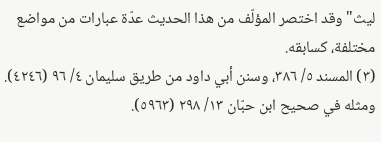ليث" وقد اختصر المؤلّف من هذا الحديث عدّة عبارات من مواضع مختلفة، كسابقه.
(٣) المسند ٥/ ٣٨٦، وسنن أبي داود من طريق سليمان ٤/ ٩٦ (٤٢٤٦). ومثله في صحيح ابن حبّان ١٣/ ٢٩٨ (٥٩٦٣).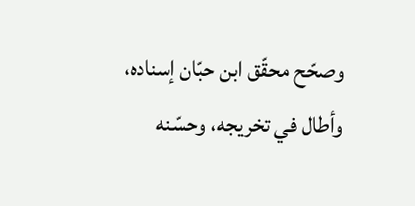وصحّح محقّق ابن حبّان إسناده، وأطال في تخريجه، وحسّنه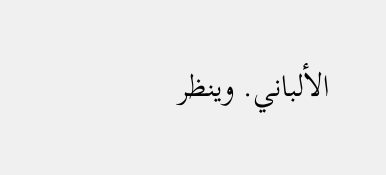الألباني. وينظر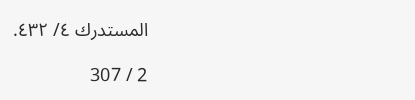المستدرك ٤/ ٤٣٢.

2 / 307